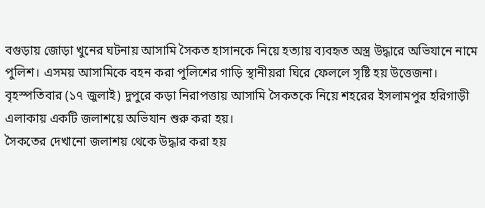বগুড়ায় জোড়া খুনের ঘটনায় আসামি সৈকত হাসানকে নিয়ে হত্যায় ব্যবহৃত অস্ত্র উদ্ধারে অভিযানে নামে পুলিশ। এসময় আসামিকে বহন করা পুলিশের গাড়ি স্থানীয়রা ঘিরে ফেললে সৃষ্টি হয় উত্তেজনা।
বৃহস্পতিবার (১৭ জুলাই) দুপুরে কড়া নিরাপত্তায় আসামি সৈকতকে নিয়ে শহরের ইসলামপুর হরিগাড়ী এলাকায় একটি জলাশয়ে অভিযান শুরু করা হয়।
সৈকতের দেখানো জলাশয় থেকে উদ্ধার করা হয়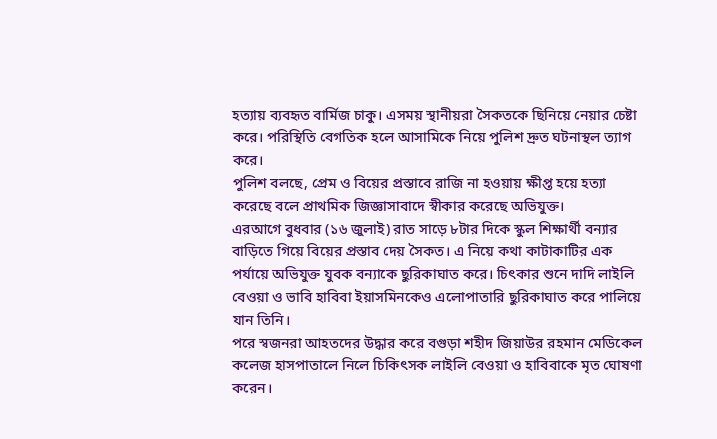হত্যায় ব্যবহৃত বার্মিজ চাকু। এসময় স্থানীয়রা সৈকতকে ছিনিয়ে নেয়ার চেষ্টা করে। পরিস্থিতি বেগতিক হলে আসামিকে নিয়ে পুলিশ দ্রুত ঘটনাস্থল ত্যাগ করে।
পুলিশ বলছে, প্রেম ও বিয়ের প্রস্তাবে রাজি না হওয়ায় ক্ষীপ্ত হয়ে হত্যা করেছে বলে প্রাথমিক জিজ্ঞাসাবাদে স্বীকার করেছে অভিযুক্ত।
এরআগে বুধবার (১৬ জুলাই) রাত সাড়ে ৮টার দিকে স্কুল শিক্ষার্থী বন্যার বাড়িতে গিয়ে বিয়ের প্রস্তাব দেয় সৈকত। এ নিয়ে কথা কাটাকাটির এক পর্যায়ে অভিযুক্ত যুবক বন্যাকে ছুরিকাঘাত করে। চিৎকার শুনে দাদি লাইলি বেওয়া ও ভাবি হাবিবা ইয়াসমিনকেও এলোপাতারি ছুরিকাঘাত করে পালিয়ে যান তিনি।
পরে স্বজনরা আহতদের উদ্ধার করে বগুড়া শহীদ জিয়াউর রহমান মেডিকেল কলেজ হাসপাতালে নিলে চিকিৎসক লাইলি বেওয়া ও হাবিবাকে মৃত ঘোষণা করেন।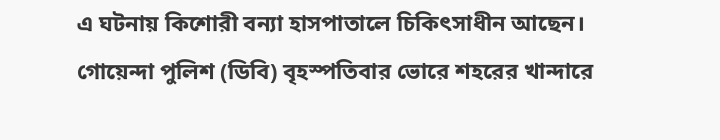এ ঘটনায় কিশোরী বন্যা হাসপাতালে চিকিৎসাধীন আছেন।
গোয়েন্দা পুলিশ (ডিবি) বৃহস্পতিবার ভোরে শহরের খান্দারে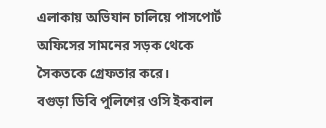এলাকায় অভিযান চালিয়ে পাসপোর্ট অফিসের সামনের সড়ক থেকে সৈকতকে গ্রেফতার করে।
বগুড়া ডিবি পুলিশের ওসি ইকবাল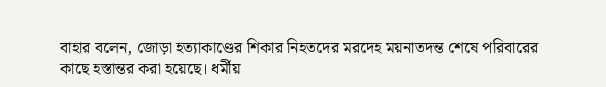বাহার বলেন, জোড়া হত্যাকাণ্ডের শিকার নিহতদের মরদেহ ময়নাতদন্ত শেষে পরিবারের কাছে হস্তান্তর করা হয়েছে। ধর্মীয়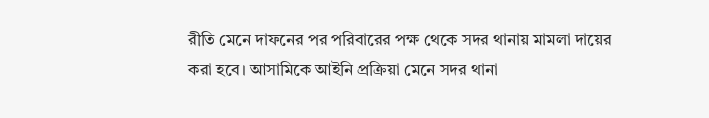রীতি মেনে দাফনের পর পরিবারের পক্ষ থেকে সদর থানায় মামলা দায়ের করা হবে। আসামিকে আইনি প্রক্রিয়া মেনে সদর থানা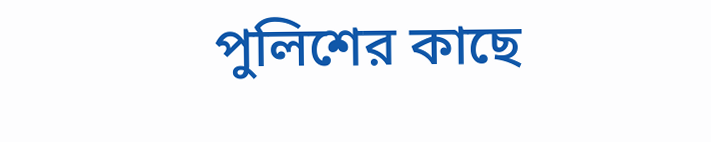পুলিশের কাছে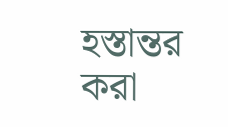হস্তান্তর করা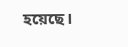হয়েছে।